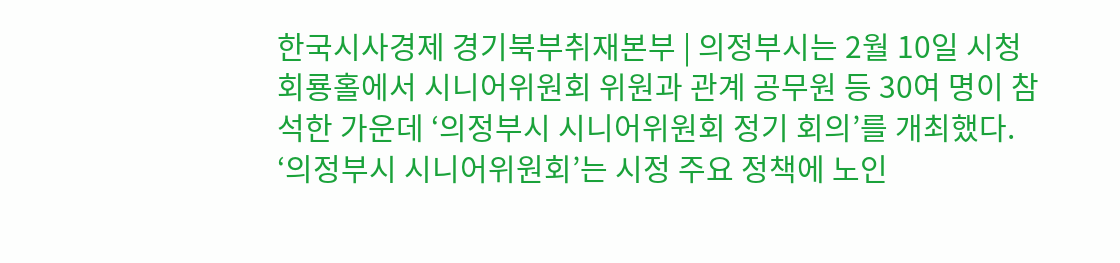한국시사경제 경기북부취재본부 | 의정부시는 2월 10일 시청 회룡홀에서 시니어위원회 위원과 관계 공무원 등 30여 명이 참석한 가운데 ‘의정부시 시니어위원회 정기 회의’를 개최했다.
‘의정부시 시니어위원회’는 시정 주요 정책에 노인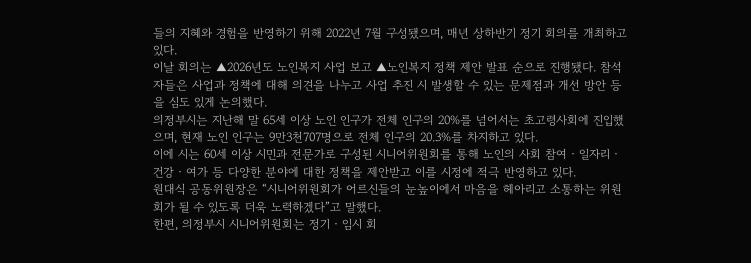들의 지혜와 경험을 반영하기 위해 2022년 7월 구성됐으며, 매년 상하반기 정기 회의를 개최하고 있다.
이날 회의는 ▲2026년도 노인복지 사업 보고 ▲노인복지 정책 제안 발표 순으로 진행됐다. 참석자들은 사업과 정책에 대해 의견을 나누고 사업 추진 시 발생할 수 있는 문제점과 개선 방안 등을 심도 있게 논의했다.
의정부시는 지난해 말 65세 이상 노인 인구가 전체 인구의 20%를 넘어서는 초고령사회에 진입했으며, 현재 노인 인구는 9만3천707명으로 전체 인구의 20.3%를 차지하고 있다.
이에 시는 60세 이상 시민과 전문가로 구성된 시니어위원회를 통해 노인의 사회 참여‧일자리‧건강‧여가 등 다양한 분야에 대한 정책을 제안받고 이를 시정에 적극 반영하고 있다.
원대식 공동위원장은 “시니어위원회가 어르신들의 눈높이에서 마음을 헤아리고 소통하는 위원회가 될 수 있도록 더욱 노력하겠다”고 말했다.
한편, 의정부시 시니어위원회는 정기‧임시 회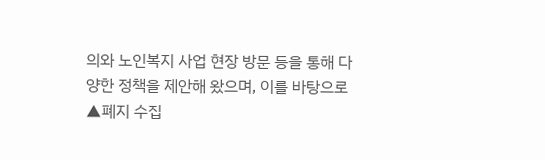의와 노인복지 사업 현장 방문 등을 통해 다양한 정책을 제안해 왔으며, 이를 바탕으로 ▲폐지 수집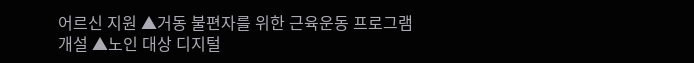어르신 지원 ▲거동 불편자를 위한 근육운동 프로그램 개설 ▲노인 대상 디지털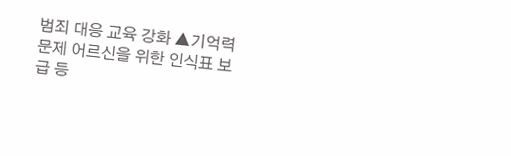범죄 대응 교육 강화 ▲기억력 문제 어르신을 위한 인식표 보급 등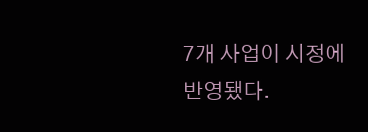7개 사업이 시정에 반영됐다.